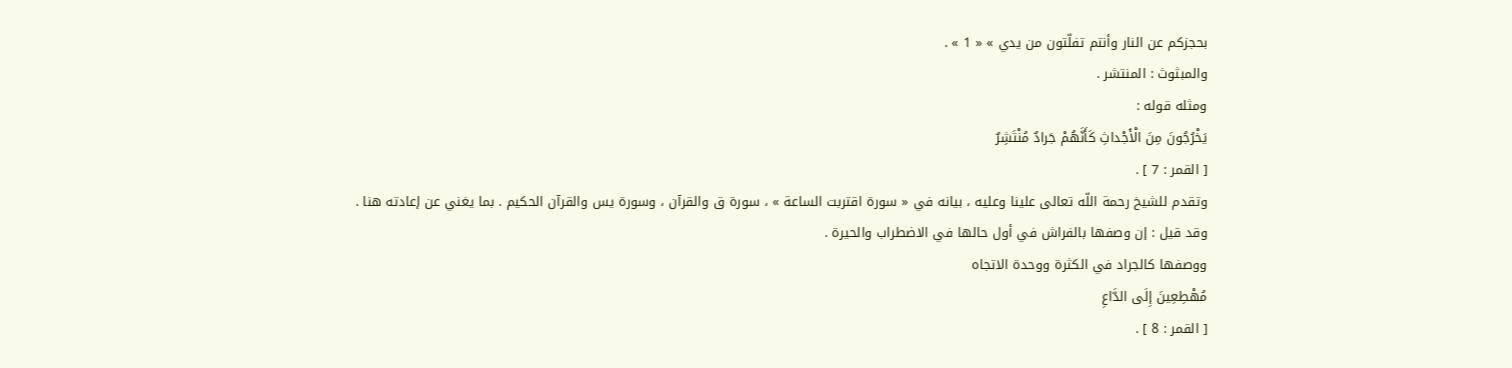بحجزكم عن النار وأنتم تفلّتون من يدي » « 1 » .
والمبثوث : المنتشر .
ومثله قوله :
يَخْرُجُونَ مِنَ الْأَجْداثِ كَأَنَّهُمْ جَرادٌ مُنْتَشِرٌ
[ القمر : 7 ] .
وتقدم للشيخ رحمة اللّه تعالى علينا وعليه ، بيانه في « سورة اقتربت الساعة » ، سورة ق والقرآن ، وسورة يس والقرآن الحكيم . بما يغني عن إعادته هنا .
وقد قيل : إن وصفها بالفراش في أول حالها في الاضطراب والحيرة .
ووصفها كالجراد في الكثرة ووحدة الاتجاه
مُهْطِعِينَ إِلَى الدَّاعِ
[ القمر : 8 ] .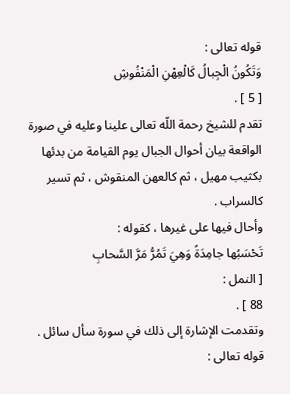قوله تعالى :
وَتَكُونُ الْجِبالُ كَالْعِهْنِ الْمَنْفُوشِ
[ 5 ] .
تقدم للشيخ رحمة اللّه تعالى علينا وعليه في صورة الواقعة بيان أحوال الجبال يوم القيامة من بدئها بكثيب مهيل ، ثم كالعهن المنقوش ، ثم تسير كالسراب .
وأحال فيها على غيرها ، كقوله :
تَحْسَبُها جامِدَةً وَهِيَ تَمُرُّ مَرَّ السَّحابِ
[ النمل :
88 ] .
وتقدمت الإشارة إلى ذلك في سورة سأل سائل .
قوله تعالى :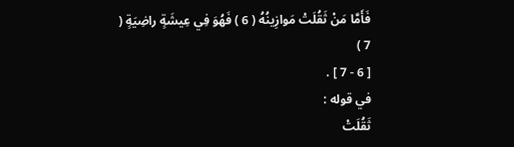فَأَمَّا مَنْ ثَقُلَتْ مَوازِينُهُ ( 6 ) فَهُوَ فِي عِيشَةٍ راضِيَةٍ ( 7 )
[ 6 - 7 ] .
في قوله :
ثَقُلَتْ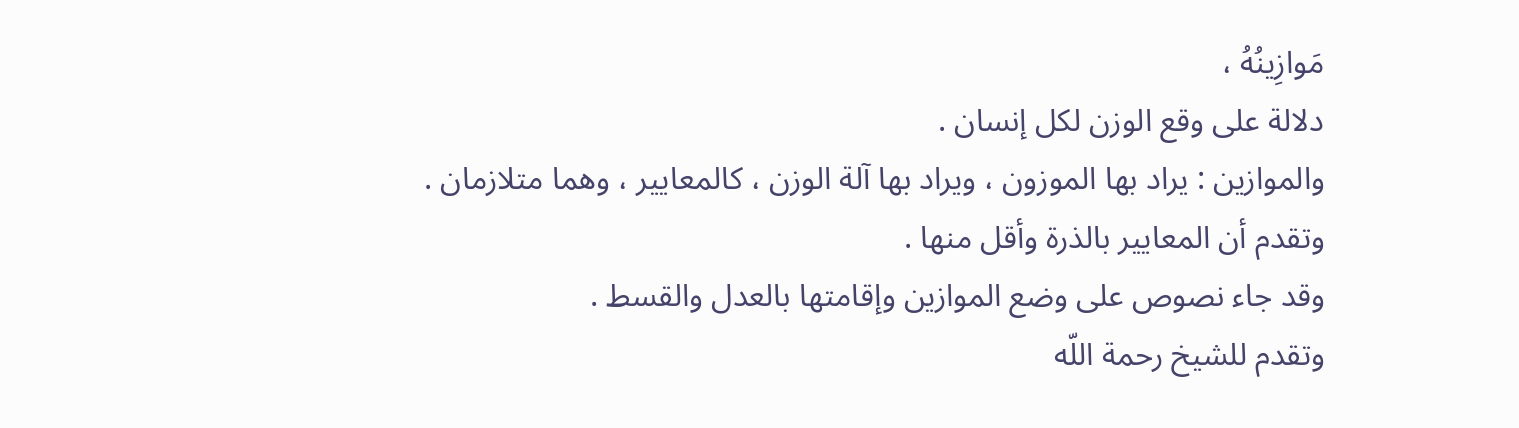مَوازِينُهُ ،
دلالة على وقع الوزن لكل إنسان .
والموازين : يراد بها الموزون ، ويراد بها آلة الوزن ، كالمعايير ، وهما متلازمان .
وتقدم أن المعايير بالذرة وأقل منها .
وقد جاء نصوص على وضع الموازين وإقامتها بالعدل والقسط .
وتقدم للشيخ رحمة اللّه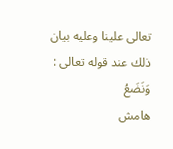تعالى علينا وعليه بيان ذلك عند قوله تعالى :
وَنَضَعُ
هامش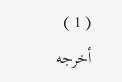( 1 ) أخرجه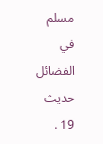مسلم في الفضائل حديث 19 .